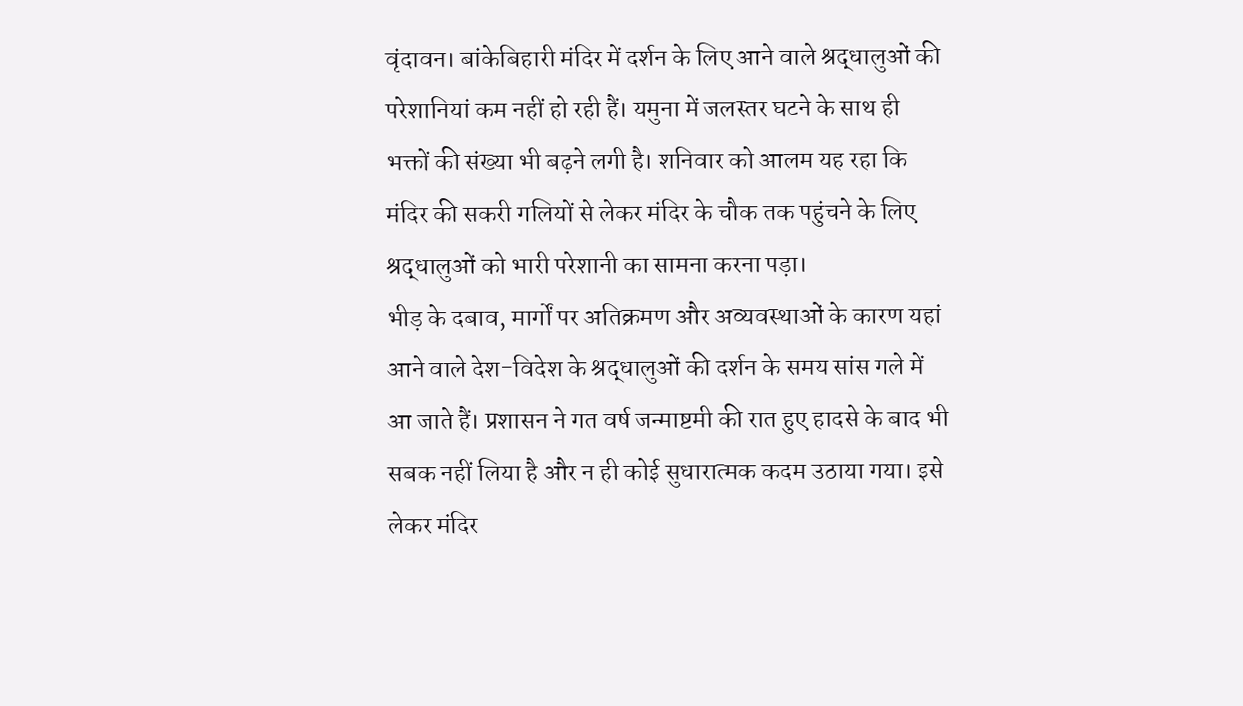वृंदावन। बांकेबिहारी मंदिर में दर्शन के लिए आने वाले श्रद्धालुओं की परेशानियां कम नहीं हो रही हैं। यमुना में जलस्तर घटने के साथ ही भक्तों की संख्या भी बढ़ने लगी है। शनिवार को आलम यह रहा कि मंदिर की सकरी गलियों से लेकर मंदिर के चौक तक पहुंचने के लिए श्रद्धालुओं को भारी परेशानी का सामना करना पड़ा।
भीड़ के दबाव, मार्गों पर अतिक्रमण और अव्यवस्थाओं के कारण यहां आने वाले देश-विदेश के श्रद्धालुओं की दर्शन के समय सांस गले में आ जाते हैं। प्रशासन ने गत वर्ष जन्माष्टमी की रात हुए हादसे के बाद भी सबक नहीं लिया है और न ही कोई सुधारात्मक कदम उठाया गया। इसे लेकर मंदिर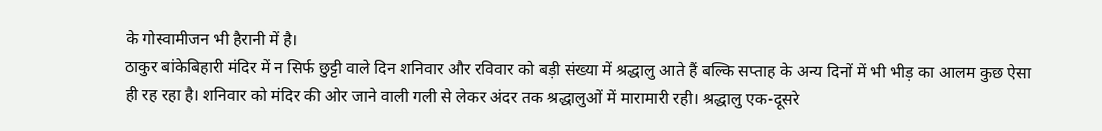के गोस्वामीजन भी हैरानी में है।
ठाकुर बांकेबिहारी मंदिर में न सिर्फ छुट्टी वाले दिन शनिवार और रविवार को बड़ी संख्या में श्रद्धालु आते हैं बल्कि सप्ताह के अन्य दिनों में भी भीड़ का आलम कुछ ऐसा ही रह रहा है। शनिवार को मंदिर की ओर जाने वाली गली से लेकर अंदर तक श्रद्धालुओं में मारामारी रही। श्रद्धालु एक-दूसरे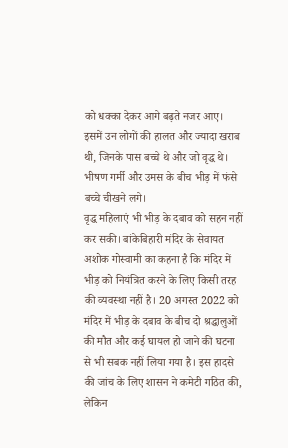को धक्का देकर आगे बढ़ते नजर आए। इसमें उन लोगों की हालत और ज्यादा खराब थी, जिनके पास बच्चे थे और जो वृद्ध थे। भीषण गर्मी और उमस के बीच भीड़ में फंसे बच्चे चीखने लगे।
वृद्ध महिलाएं भी भीड़ के दबाव को सहन नहीं कर सकी। बांकेबिहारी मंदिर के सेवायत अशोक गोस्वामी का कहना है कि मंदिर में भीड़ को नियंत्रित करने के लिए किसी तरह की व्यवस्था नहीं है। 20 अगस्त 2022 को मंदिर में भीड़ के दबाव के बीच दो श्रद्धालुओं की मौत और कई घायल हो जाने की घटना से भी सबक नहीं लिया गया है। इस हादसे की जांच के लिए शासन ने कमेटी गठित की, लेकिन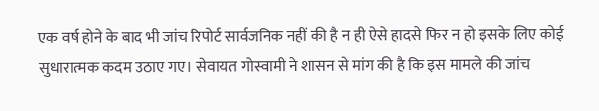एक वर्ष होने के बाद भी जांच रिपोर्ट सार्वजनिक नहीं की है न ही ऐसे हादसे फिर न हो इसके लिए कोई सुधारात्मक कदम उठाए गए। सेवायत गोस्वामी ने शासन से मांग की है कि इस मामले की जांच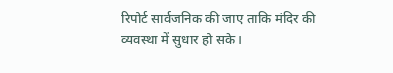रिपोर्ट सार्वजनिक की जाए ताकि मंदिर की व्यवस्था में सुधार हो सके।